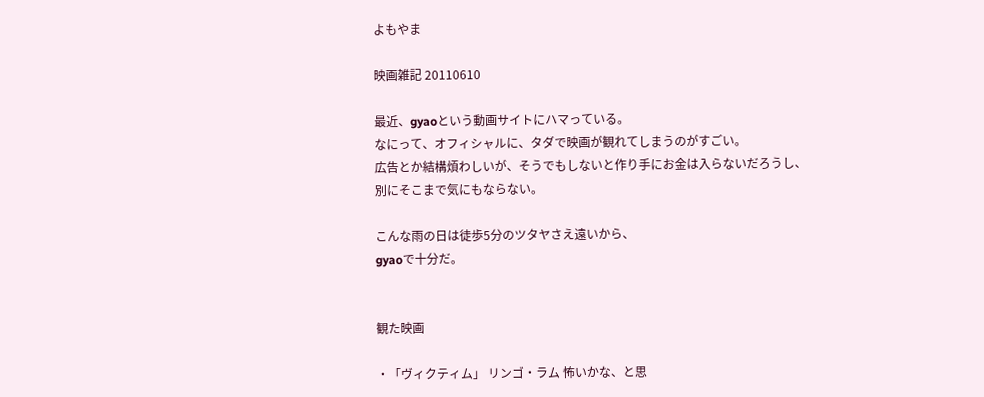よもやま

映画雑記 20110610

最近、gyaoという動画サイトにハマっている。
なにって、オフィシャルに、タダで映画が観れてしまうのがすごい。
広告とか結構煩わしいが、そうでもしないと作り手にお金は入らないだろうし、
別にそこまで気にもならない。

こんな雨の日は徒歩5分のツタヤさえ遠いから、
gyaoで十分だ。


観た映画

・「ヴィクティム」 リンゴ・ラム 怖いかな、と思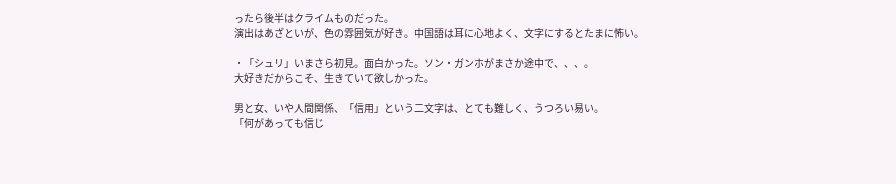ったら後半はクライムものだった。
演出はあざといが、色の雰囲気が好き。中国語は耳に心地よく、文字にするとたまに怖い。

・「シュリ」いまさら初見。面白かった。ソン・ガンホがまさか途中で、、、。
大好きだからこそ、生きていて欲しかった。

男と女、いや人間関係、「信用」という二文字は、とても難しく、うつろい易い。
「何があっても信じ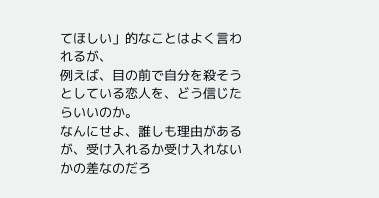てほしい」的なことはよく言われるが、
例えば、目の前で自分を殺そうとしている恋人を、どう信じたらいいのか。
なんにせよ、誰しも理由があるが、受け入れるか受け入れないかの差なのだろ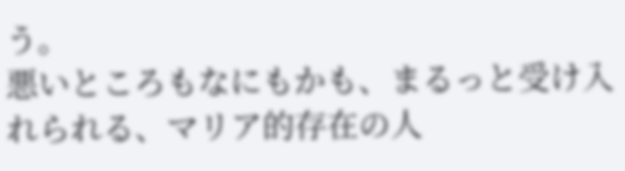う。
悪いところもなにもかも、まるっと受け入れられる、マリア的存在の人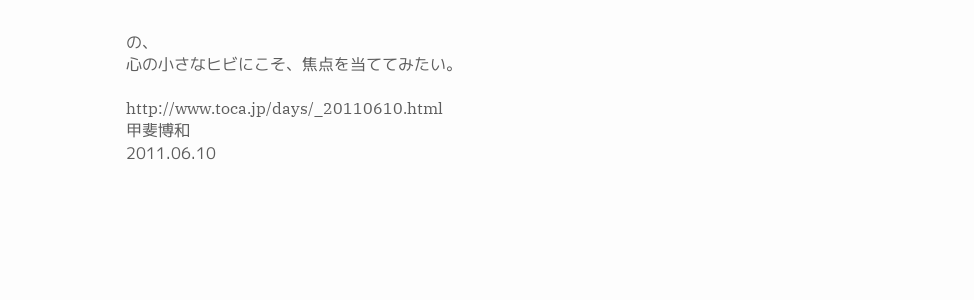の、
心の小さなヒビにこそ、焦点を当ててみたい。

http://www.toca.jp/days/_20110610.html
甲斐博和
2011.06.10